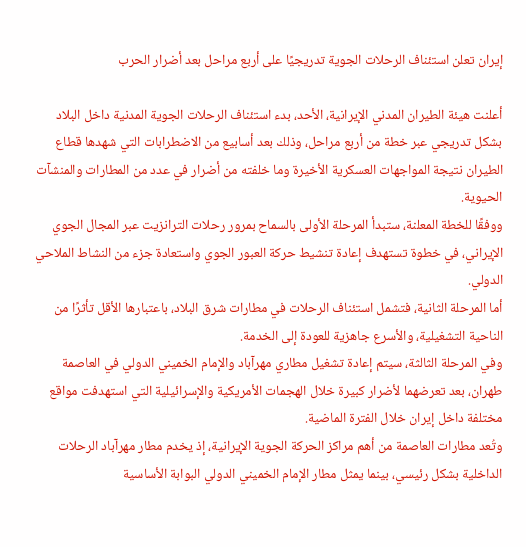إيران تعلن استئناف الرحلات الجوية تدريجيًا على أربع مراحل بعد أضرار الحرب

أعلنت هيئة الطيران المدني الإيرانية، الأحد، بدء استئناف الرحلات الجوية المدنية داخل البلاد بشكل تدريجي عبر خطة من أربع مراحل، وذلك بعد أسابيع من الاضطرابات التي شهدها قطاع الطيران نتيجة المواجهات العسكرية الأخيرة وما خلفته من أضرار في عدد من المطارات والمنشآت الحيوية.
ووفقًا للخطة المعلنة، ستبدأ المرحلة الأولى بالسماح بمرور رحلات الترانزيت عبر المجال الجوي الإيراني، في خطوة تستهدف إعادة تنشيط حركة العبور الجوي واستعادة جزء من النشاط الملاحي الدولي.
أما المرحلة الثانية، فتشمل استئناف الرحلات في مطارات شرق البلاد، باعتبارها الأقل تأثرًا من الناحية التشغيلية، والأسرع جاهزية للعودة إلى الخدمة.
وفي المرحلة الثالثة، سيتم إعادة تشغيل مطاري مهرآباد والإمام الخميني الدولي في العاصمة طهران، بعد تعرضهما لأضرار كبيرة خلال الهجمات الأمريكية والإسرائيلية التي استهدفت مواقع مختلفة داخل إيران خلال الفترة الماضية.
وتُعد مطارات العاصمة من أهم مراكز الحركة الجوية الإيرانية، إذ يخدم مطار مهرآباد الرحلات الداخلية بشكل رئيسي، بينما يمثل مطار الإمام الخميني الدولي البوابة الأساسية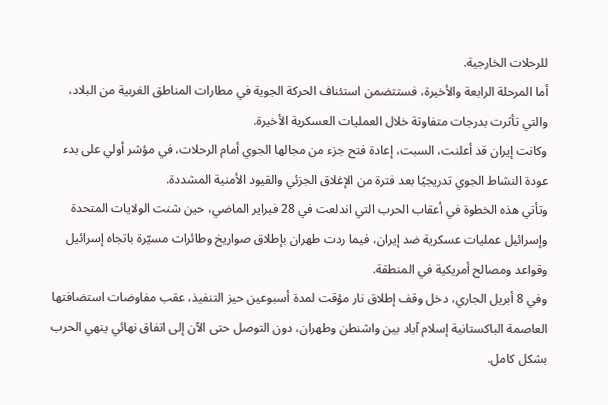للرحلات الخارجية.
أما المرحلة الرابعة والأخيرة، فستتضمن استئناف الحركة الجوية في مطارات المناطق الغربية من البلاد، والتي تأثرت بدرجات متفاوتة خلال العمليات العسكرية الأخيرة.
وكانت إيران قد أعلنت، السبت، إعادة فتح جزء من مجالها الجوي أمام الرحلات، في مؤشر أولي على بدء عودة النشاط الجوي تدريجيًا بعد فترة من الإغلاق الجزئي والقيود الأمنية المشددة.
وتأتي هذه الخطوة في أعقاب الحرب التي اندلعت في 28 فبراير الماضي، حين شنت الولايات المتحدة وإسرائيل عمليات عسكرية ضد إيران، فيما ردت طهران بإطلاق صواريخ وطائرات مسيّرة باتجاه إسرائيل وقواعد ومصالح أمريكية في المنطقة.
وفي 8 أبريل الجاري، دخل وقف إطلاق نار مؤقت لمدة أسبوعين حيز التنفيذ، عقب مفاوضات استضافتها العاصمة الباكستانية إسلام آباد بين واشنطن وطهران، دون التوصل حتى الآن إلى اتفاق نهائي ينهي الحرب بشكل كامل.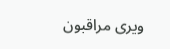ويرى مراقبون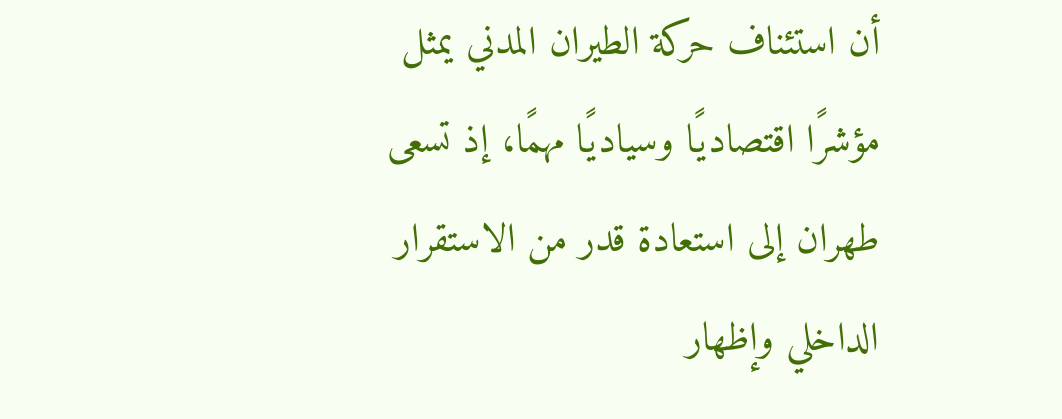أن استئناف حركة الطيران المدني يمثل مؤشرًا اقتصاديًا وسياديًا مهمًا، إذ تسعى طهران إلى استعادة قدر من الاستقرار الداخلي وإظهار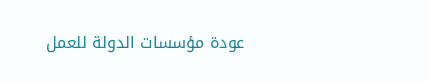عودة مؤسسات الدولة للعمل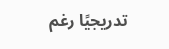تدريجيًا رغم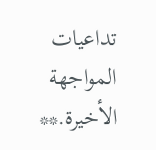تداعيات المواجهة الأخيرة.**